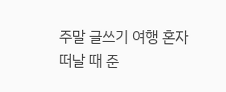주말 글쓰기 여행 혼자 떠날 때 준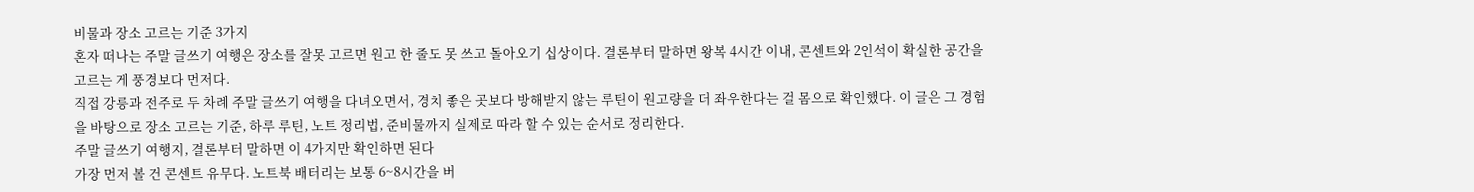비물과 장소 고르는 기준 3가지
혼자 떠나는 주말 글쓰기 여행은 장소를 잘못 고르면 원고 한 줄도 못 쓰고 돌아오기 십상이다. 결론부터 말하면 왕복 4시간 이내, 콘센트와 2인석이 확실한 공간을 고르는 게 풍경보다 먼저다.
직접 강릉과 전주로 두 차례 주말 글쓰기 여행을 다녀오면서, 경치 좋은 곳보다 방해받지 않는 루틴이 원고량을 더 좌우한다는 걸 몸으로 확인했다. 이 글은 그 경험을 바탕으로 장소 고르는 기준, 하루 루틴, 노트 정리법, 준비물까지 실제로 따라 할 수 있는 순서로 정리한다.
주말 글쓰기 여행지, 결론부터 말하면 이 4가지만 확인하면 된다
가장 먼저 볼 건 콘센트 유무다. 노트북 배터리는 보통 6~8시간을 버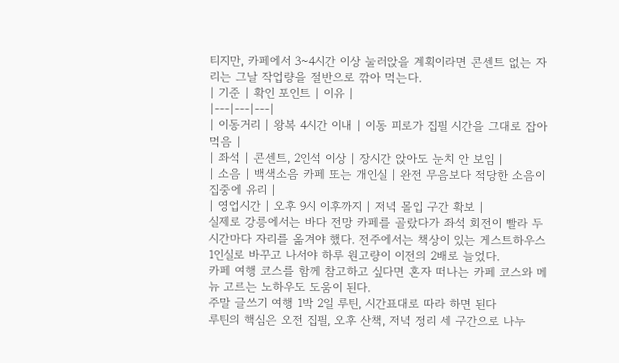티지만, 카페에서 3~4시간 이상 눌러앉을 계획이라면 콘센트 없는 자리는 그날 작업량을 절반으로 깎아 먹는다.
| 기준 | 확인 포인트 | 이유 |
|---|---|---|
| 이동거리 | 왕복 4시간 이내 | 이동 피로가 집필 시간을 그대로 잡아먹음 |
| 좌석 | 콘센트, 2인석 이상 | 장시간 앉아도 눈치 안 보임 |
| 소음 | 백색소음 카페 또는 개인실 | 완전 무음보다 적당한 소음이 집중에 유리 |
| 영업시간 | 오후 9시 이후까지 | 저녁 몰입 구간 확보 |
실제로 강릉에서는 바다 전망 카페를 골랐다가 좌석 회전이 빨라 두 시간마다 자리를 옮겨야 했다. 전주에서는 책상이 있는 게스트하우스 1인실로 바꾸고 나서야 하루 원고량이 이전의 2배로 늘었다.
카페 여행 코스를 함께 참고하고 싶다면 혼자 떠나는 카페 코스와 메뉴 고르는 노하우도 도움이 된다.
주말 글쓰기 여행 1박 2일 루틴, 시간표대로 따라 하면 된다
루틴의 핵심은 오전 집필, 오후 산책, 저녁 정리 세 구간으로 나누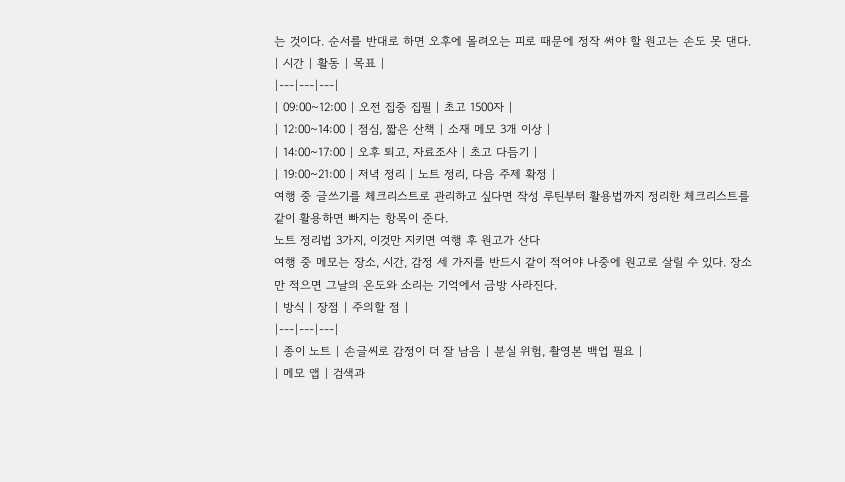는 것이다. 순서를 반대로 하면 오후에 몰려오는 피로 때문에 정작 써야 할 원고는 손도 못 댄다.
| 시간 | 활동 | 목표 |
|---|---|---|
| 09:00~12:00 | 오전 집중 집필 | 초고 1500자 |
| 12:00~14:00 | 점심, 짧은 산책 | 소재 메모 3개 이상 |
| 14:00~17:00 | 오후 퇴고, 자료조사 | 초고 다듬기 |
| 19:00~21:00 | 저녁 정리 | 노트 정리, 다음 주제 확정 |
여행 중 글쓰기를 체크리스트로 관리하고 싶다면 작성 루틴부터 활용법까지 정리한 체크리스트를 같이 활용하면 빠지는 항목이 준다.
노트 정리법 3가지, 이것만 지키면 여행 후 원고가 산다
여행 중 메모는 장소, 시간, 감정 세 가지를 반드시 같이 적어야 나중에 원고로 살릴 수 있다. 장소만 적으면 그날의 온도와 소리는 기억에서 금방 사라진다.
| 방식 | 장점 | 주의할 점 |
|---|---|---|
| 종이 노트 | 손글씨로 감정이 더 잘 남음 | 분실 위험, 촬영본 백업 필요 |
| 메모 앱 | 검색과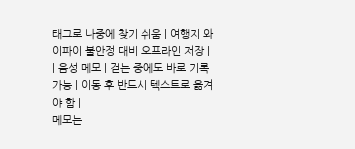태그로 나중에 찾기 쉬움 | 여행지 와이파이 불안정 대비 오프라인 저장 |
| 음성 메모 | 걷는 중에도 바로 기록 가능 | 이동 후 반드시 텍스트로 옮겨야 함 |
메모는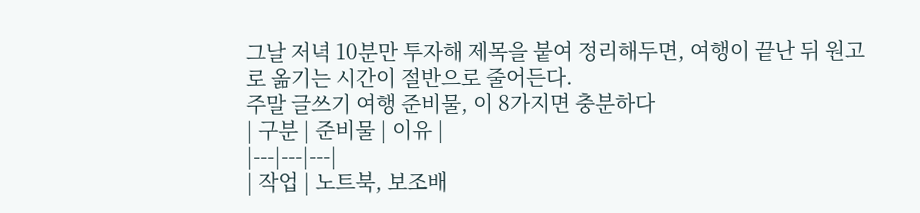그날 저녁 10분만 투자해 제목을 붙여 정리해두면, 여행이 끝난 뒤 원고로 옮기는 시간이 절반으로 줄어든다.
주말 글쓰기 여행 준비물, 이 8가지면 충분하다
| 구분 | 준비물 | 이유 |
|---|---|---|
| 작업 | 노트북, 보조배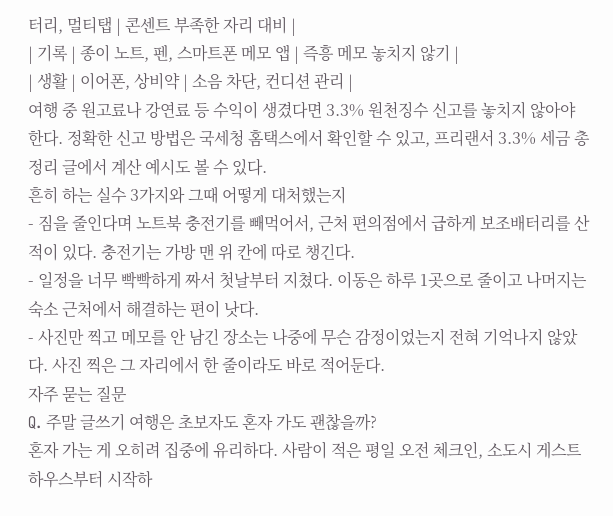터리, 멀티탭 | 콘센트 부족한 자리 대비 |
| 기록 | 종이 노트, 펜, 스마트폰 메모 앱 | 즉흥 메모 놓치지 않기 |
| 생활 | 이어폰, 상비약 | 소음 차단, 컨디션 관리 |
여행 중 원고료나 강연료 등 수익이 생겼다면 3.3% 원천징수 신고를 놓치지 않아야 한다. 정확한 신고 방법은 국세청 홈택스에서 확인할 수 있고, 프리랜서 3.3% 세금 총정리 글에서 계산 예시도 볼 수 있다.
흔히 하는 실수 3가지와 그때 어떻게 대처했는지
- 짐을 줄인다며 노트북 충전기를 빼먹어서, 근처 편의점에서 급하게 보조배터리를 산 적이 있다. 충전기는 가방 맨 위 칸에 따로 챙긴다.
- 일정을 너무 빡빡하게 짜서 첫날부터 지쳤다. 이동은 하루 1곳으로 줄이고 나머지는 숙소 근처에서 해결하는 편이 낫다.
- 사진만 찍고 메모를 안 남긴 장소는 나중에 무슨 감정이었는지 전혀 기억나지 않았다. 사진 찍은 그 자리에서 한 줄이라도 바로 적어둔다.
자주 묻는 질문
Q. 주말 글쓰기 여행은 초보자도 혼자 가도 괜찮을까?
혼자 가는 게 오히려 집중에 유리하다. 사람이 적은 평일 오전 체크인, 소도시 게스트하우스부터 시작하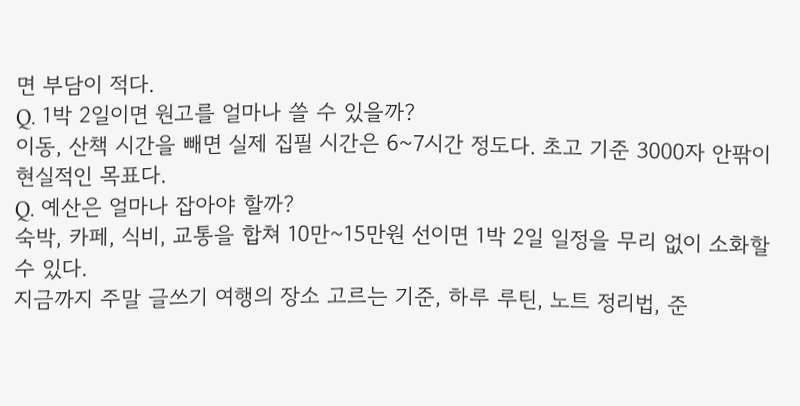면 부담이 적다.
Q. 1박 2일이면 원고를 얼마나 쓸 수 있을까?
이동, 산책 시간을 빼면 실제 집필 시간은 6~7시간 정도다. 초고 기준 3000자 안팎이 현실적인 목표다.
Q. 예산은 얼마나 잡아야 할까?
숙박, 카페, 식비, 교통을 합쳐 10만~15만원 선이면 1박 2일 일정을 무리 없이 소화할 수 있다.
지금까지 주말 글쓰기 여행의 장소 고르는 기준, 하루 루틴, 노트 정리법, 준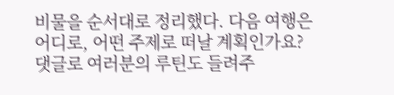비물을 순서대로 정리했다. 다음 여행은 어디로, 어떤 주제로 떠날 계획인가요? 댓글로 여러분의 루틴도 들려주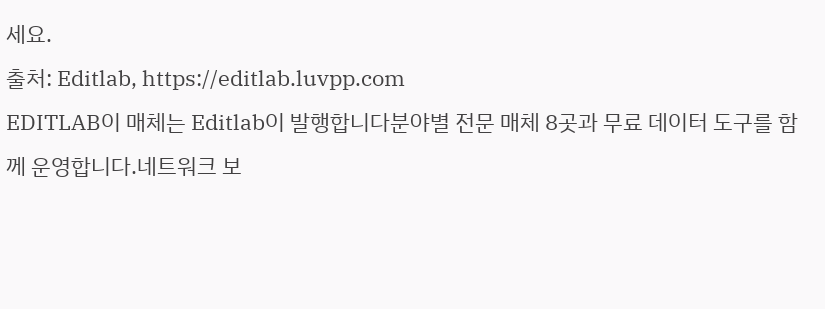세요.
출처: Editlab, https://editlab.luvpp.com
EDITLAB이 매체는 Editlab이 발행합니다분야별 전문 매체 8곳과 무료 데이터 도구를 함께 운영합니다.네트워크 보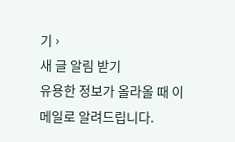기 ›
새 글 알림 받기
유용한 정보가 올라올 때 이메일로 알려드립니다.